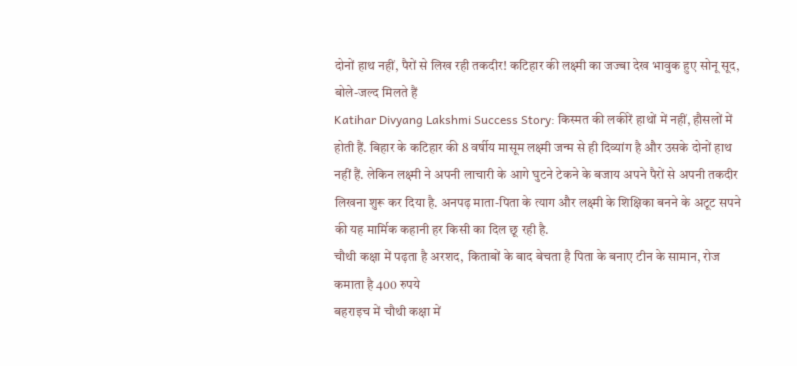दोनों हाथ नहीं, पैरों से लिख रही तकदीर! कटिहार की लक्ष्मी का जज्बा देख भावुक हुए सोनू सूद, बोले-जल्द मिलते हैं
Katihar Divyang Lakshmi Success Story: किस्मत की लकीरें हाथों में नहीं, हौसलों में होती हैं. बिहार के कटिहार की 8 वर्षीय मासूम लक्ष्मी जन्म से ही दिव्यांग है और उसके दोनों हाथ नहीं हैं. लेकिन लक्ष्मी ने अपनी लाचारी के आगे घुटने टेकने के बजाय अपने पैरों से अपनी तकदीर लिखना शुरू कर दिया है. अनपढ़ माता-पिता के त्याग और लक्ष्मी के शिक्षिका बनने के अटूट सपने की यह मार्मिक कहानी हर किसी का दिल छू रही है.
चौथी कक्षा में पढ़ता है अरशद, किताबों के बाद बेचता है पिता के बनाए टीन के सामान, रोज कमाता है 400 रुपये
बहराइच में चौथी कक्षा में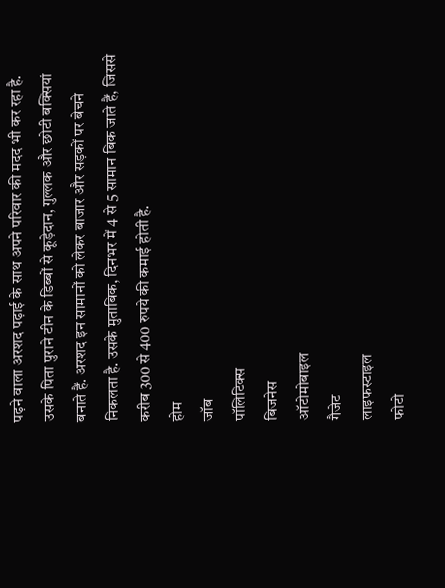पढ़ने वाला अरशद पढ़ाई के साथ अपने परिवार की मदद भी कर रहा है. उसके पिता पुराने टीन के डिब्बों से कूड़ेदान, गुल्लक और छोटी बक्सियां बनाते हैं. अरशद इन सामानों को लेकर बाजार और सड़कों पर बेचने निकलता है. उसके मुताबिक, दिनभर में 4 से 5 सामान बिक जाते हैं, जिससे करीब 300 से 400 रुपये की कमाई होती है.
होम
जॉब
पॉलिटिक्स
बिजनेस
ऑटोमोबाइल
गैजेट
लाइफस्टाइल
फोटो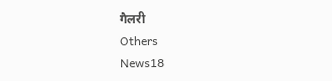गैलरी
Others
News18